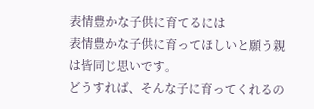表情豊かな子供に育てるには
表情豊かな子供に育ってほしいと願う親は皆同じ思いです。
どうすれば、そんな子に育ってくれるの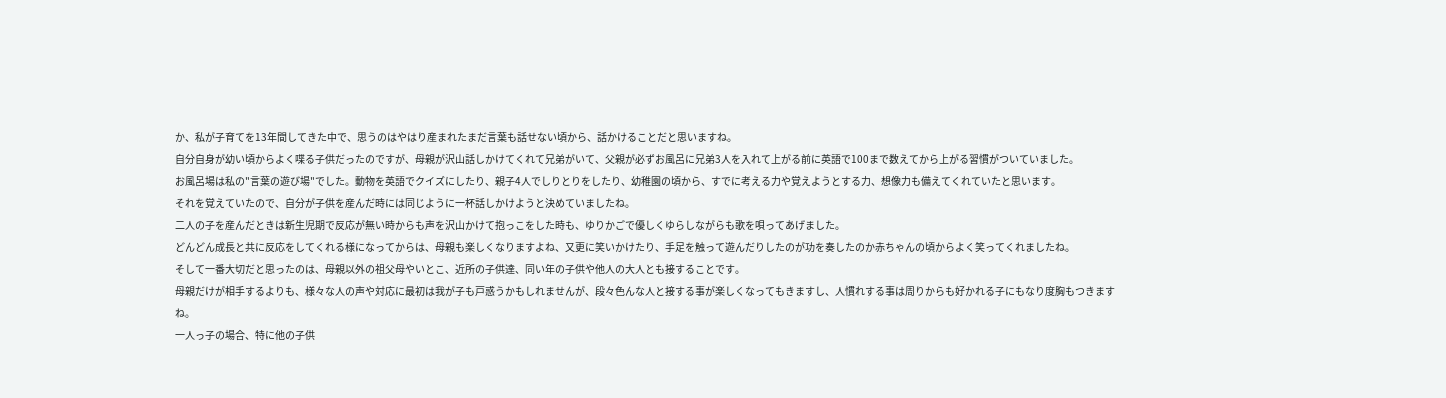か、私が子育てを13年間してきた中で、思うのはやはり産まれたまだ言葉も話せない頃から、話かけることだと思いますね。
自分自身が幼い頃からよく喋る子供だったのですが、母親が沢山話しかけてくれて兄弟がいて、父親が必ずお風呂に兄弟3人を入れて上がる前に英語で100まで数えてから上がる習慣がついていました。
お風呂場は私の"言葉の遊び場"でした。動物を英語でクイズにしたり、親子4人でしりとりをしたり、幼稚園の頃から、すでに考える力や覚えようとする力、想像力も備えてくれていたと思います。
それを覚えていたので、自分が子供を産んだ時には同じように一杯話しかけようと決めていましたね。
二人の子を産んだときは新生児期で反応が無い時からも声を沢山かけて抱っこをした時も、ゆりかごで優しくゆらしながらも歌を唄ってあげました。
どんどん成長と共に反応をしてくれる様になってからは、母親も楽しくなりますよね、又更に笑いかけたり、手足を触って遊んだりしたのが功を奏したのか赤ちゃんの頃からよく笑ってくれましたね。
そして一番大切だと思ったのは、母親以外の祖父母やいとこ、近所の子供達、同い年の子供や他人の大人とも接することです。
母親だけが相手するよりも、様々な人の声や対応に最初は我が子も戸惑うかもしれませんが、段々色んな人と接する事が楽しくなってもきますし、人慣れする事は周りからも好かれる子にもなり度胸もつきますね。
一人っ子の場合、特に他の子供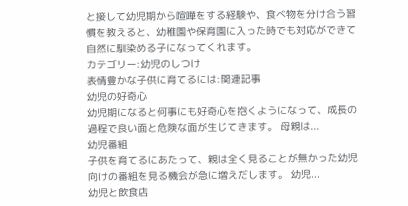と接して幼児期から喧嘩をする経験や、食べ物を分け合う習慣を教えると、幼稚園や保育園に入った時でも対応ができて自然に馴染める子になってくれます。
カテゴリー:幼児のしつけ
表情豊かな子供に育てるには:関連記事
幼児の好奇心
幼児期になると何事にも好奇心を抱くようになって、成長の過程で良い面と危険な面が生じてきます。 母親は...
幼児番組
子供を育てるにあたって、親は全く見ることが無かった幼児向けの番組を見る機会が急に増えだします。 幼児...
幼児と飲食店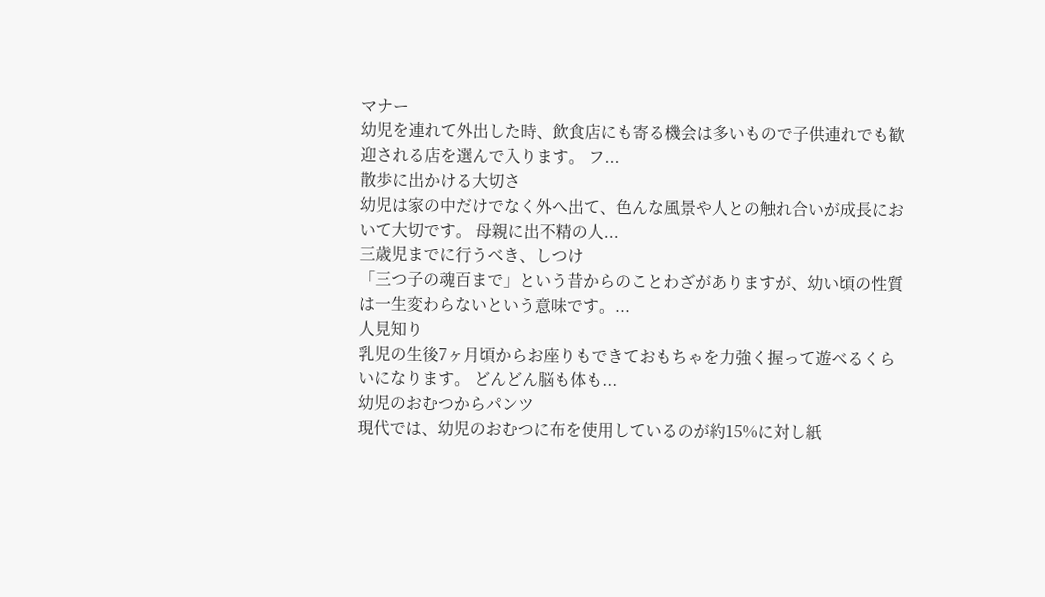マナー
幼児を連れて外出した時、飲食店にも寄る機会は多いもので子供連れでも歓迎される店を選んで入ります。 フ...
散歩に出かける大切さ
幼児は家の中だけでなく外へ出て、色んな風景や人との触れ合いが成長において大切です。 母親に出不精の人...
三歳児までに行うべき、しつけ
「三つ子の魂百まで」という昔からのことわざがありますが、幼い頃の性質は一生変わらないという意味です。...
人見知り
乳児の生後7ヶ月頃からお座りもできておもちゃを力強く握って遊べるくらいになります。 どんどん脳も体も...
幼児のおむつからパンツ
現代では、幼児のおむつに布を使用しているのが約15%に対し紙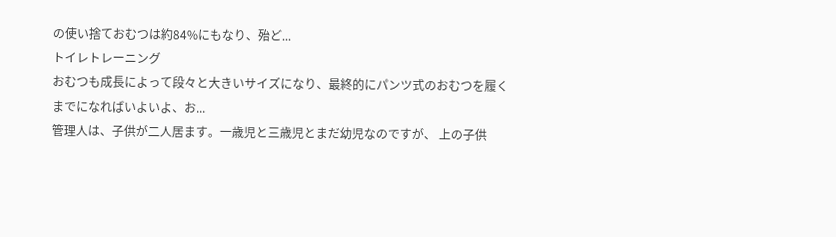の使い捨ておむつは約84%にもなり、殆ど...
トイレトレーニング
おむつも成長によって段々と大きいサイズになり、最終的にパンツ式のおむつを履くまでになればいよいよ、お...
管理人は、子供が二人居ます。一歳児と三歳児とまだ幼児なのですが、 上の子供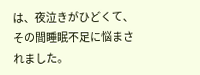は、夜泣きがひどくて、その間睡眠不足に悩まされました。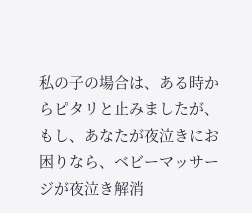私の子の場合は、ある時からピタリと止みましたが、
もし、あなたが夜泣きにお困りなら、ベビーマッサージが夜泣き解消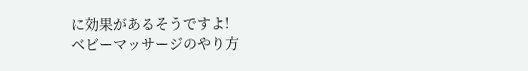に効果があるそうですよ!
ベビーマッサージのやり方